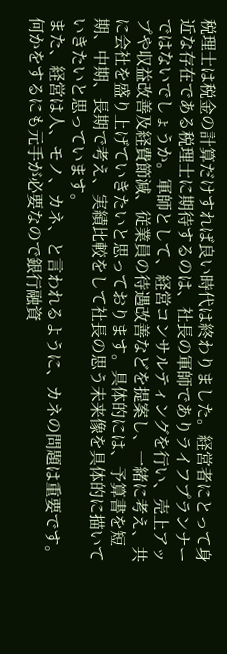税理士は税金の計算だけすれば良い時代は終わりました。経営者にとって身近な存在である税理士に期待するのは、社長の軍師でありライフプランナーではないでしょうか。軍師として、経営コンサルティングを行い、売上アップや収益改善及経費節減、従業員の待遇改善などを提案し、一緒に考え、共に会社を盛り上げていきたいと思っております。具体的には、予算書を短期、中期、長期で考え、実績比較をして社長の思う未来像を具体的に描いていきたいと思っています。
また、経営は人、モノ、カネ、と言われるように、カネの問題は重要です。何かをするにも元手が必要なので銀行融資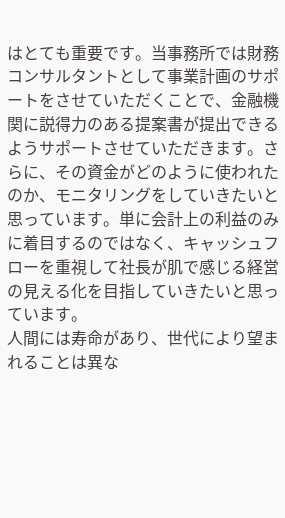はとても重要です。当事務所では財務コンサルタントとして事業計画のサポートをさせていただくことで、金融機関に説得力のある提案書が提出できるようサポートさせていただきます。さらに、その資金がどのように使われたのか、モニタリングをしていきたいと思っています。単に会計上の利益のみに着目するのではなく、キャッシュフローを重視して社長が肌で感じる経営の見える化を目指していきたいと思っています。
人間には寿命があり、世代により望まれることは異な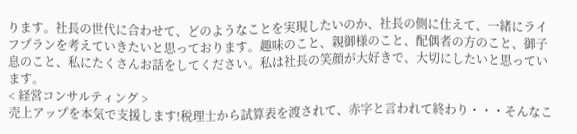ります。社長の世代に合わせて、どのようなことを実現したいのか、社長の側に仕えて、一緒にライフプランを考えていきたいと思っております。趣味のこと、親御様のこと、配偶者の方のこと、御子息のこと、私にたくさんお話をしてください。私は社長の笑顔が大好きで、大切にしたいと思っています。
< 経営コンサルティング >
売上アップを本気で支援します!税理士から試算表を渡されて、赤字と言われて終わり・・・そんなこ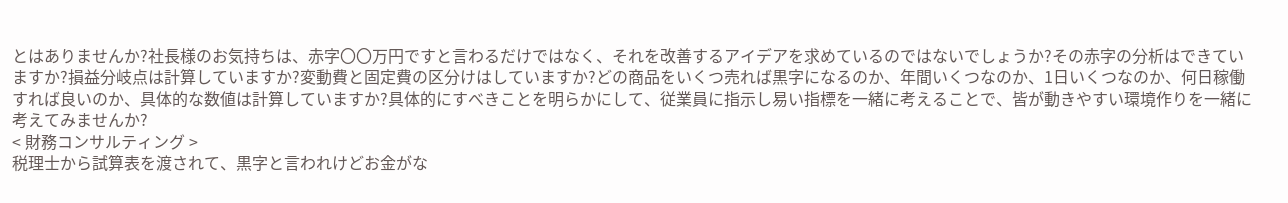とはありませんか?社長様のお気持ちは、赤字〇〇万円ですと言わるだけではなく、それを改善するアイデアを求めているのではないでしょうか?その赤字の分析はできていますか?損益分岐点は計算していますか?変動費と固定費の区分けはしていますか?どの商品をいくつ売れば黒字になるのか、年間いくつなのか、1日いくつなのか、何日稼働すれば良いのか、具体的な数値は計算していますか?具体的にすべきことを明らかにして、従業員に指示し易い指標を一緒に考えることで、皆が動きやすい環境作りを一緒に考えてみませんか?
< 財務コンサルティング >
税理士から試算表を渡されて、黒字と言われけどお金がな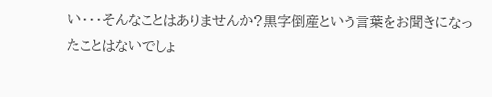い・・・そんなことはありませんか?黒字倒産という言葉をお聞きになったことはないでしょ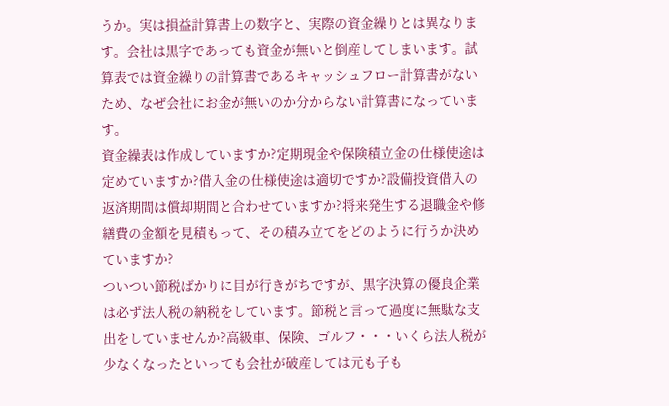うか。実は損益計算書上の数字と、実際の資金繰りとは異なります。会社は黒字であっても資金が無いと倒産してしまいます。試算表では資金繰りの計算書であるキャッシュフロー計算書がないため、なぜ会社にお金が無いのか分からない計算書になっています。
資金繰表は作成していますか?定期現金や保険積立金の仕様使途は定めていますか?借入金の仕様使途は適切ですか?設備投資借入の返済期間は償却期間と合わせていますか?将来発生する退職金や修繕費の金額を見積もって、その積み立てをどのように行うか決めていますか?
ついつい節税ばかりに目が行きがちですが、黒字決算の優良企業は必ず法人税の納税をしています。節税と言って過度に無駄な支出をしていませんか?高級車、保険、ゴルフ・・・いくら法人税が少なくなったといっても会社が破産しては元も子も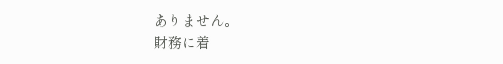ありません。
財務に着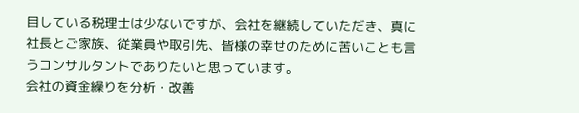目している税理士は少ないですが、会社を継続していただき、真に社長とご家族、従業員や取引先、皆様の幸せのために苦いことも言うコンサルタントでありたいと思っています。
会社の資金繰りを分析・改善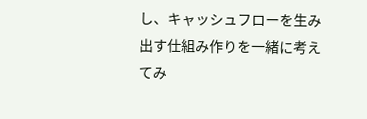し、キャッシュフローを生み出す仕組み作りを一緒に考えてみ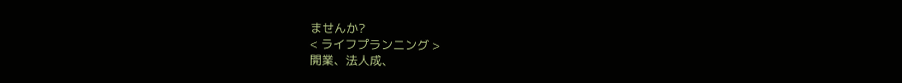ませんか?
< ライフプランニング >
開業、法人成、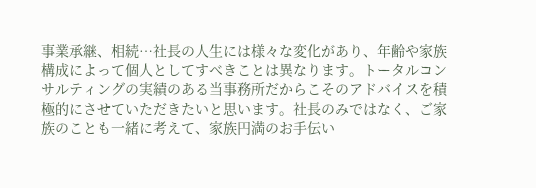事業承継、相続…社長の人生には様々な変化があり、年齢や家族構成によって個人としてすべきことは異なります。トータルコンサルティングの実績のある当事務所だからこそのアドバイスを積極的にさせていただきたいと思います。社長のみではなく、ご家族のことも一緒に考えて、家族円満のお手伝い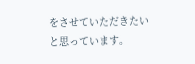をさせていただきたいと思っています。